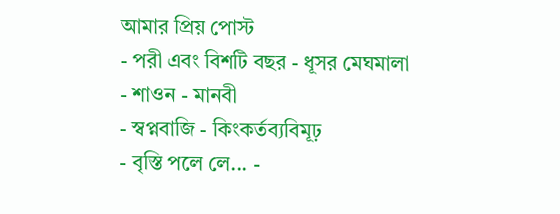আমার প্রিয় পোস্ট
- পরী এবং বিশটি বছর - ধূসর মেঘমালা
- শাওন - মানবী
- স্বপ্নবাজি - কিংকর্তব্যবিমূঢ়
- বৃস্তি পলে লে... -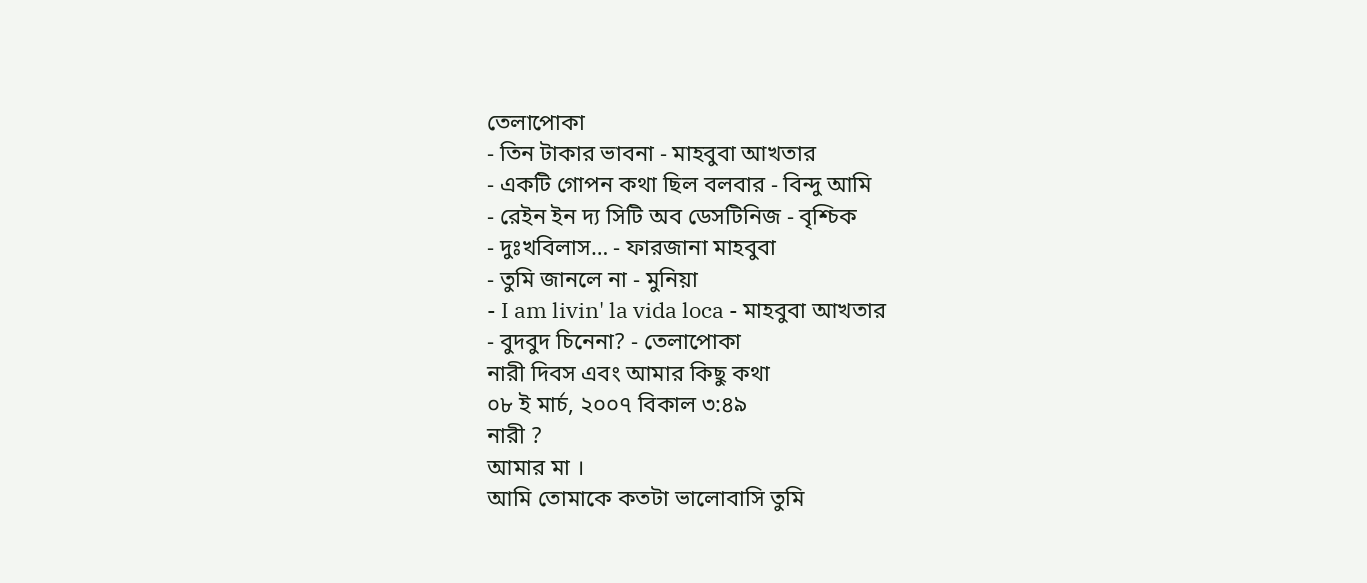তেলাপোকা
- তিন টাকার ভাবনা - মাহবুবা আখতার
- একটি গোপন কথা ছিল বলবার - বিন্দু আমি
- রেইন ইন দ্য সিটি অব ডেসটিনিজ - বৃশ্চিক
- দুঃখবিলাস… - ফারজানা মাহবুবা
- তুমি জানলে না - মুনিয়া
- I am livin' la vida loca - মাহবুবা আখতার
- বুদবুদ চিনেনা? - তেলাপোকা
নারী দিবস এবং আমার কিছু কথা
০৮ ই মার্চ, ২০০৭ বিকাল ৩:৪৯
নারী ?
আমার মা ।
আমি তোমাকে কতটা ভালোবাসি তুমি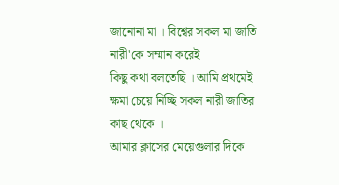জানোনা মা । বিশ্বের সকল মা জাতি নারী'কে সম্মান করেই
কিছু কথা বলতেছি । আমি প্রথমেই ক্ষমা চেয়ে নিচ্ছি সকল নারী জাতির কাছ থেকে ।
আমার ক্লাসের মেয়েগুলার দিকে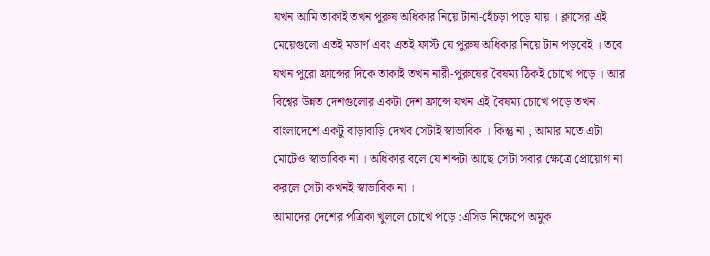যখন আমি তাকাই তখন পুরুষ অধিকার নিয়ে টানা-হেঁচড়া পড়ে যায় । ক্লাসের এই মেয়েগুলো এতই মডার্ণ এবং এতই ফার্স্ট যে পুরুষ অধিকার নিয়ে টান পড়বেই । তবে যখন পুরো ফ্রান্সের দিকে তাকাই তখন নারী-পুরুষের বৈষম্য ঠিকই চোখে পড়ে । আর বিশ্বের উন্নত দেশগুলোর একটা দেশ ফ্রান্সে যখন এই বৈষম্য চোখে পড়ে তখন বাংলাদেশে একটু বাড়াবাড়ি দেখব সেটাই স্বাভাবিক । কিন্তু না , আমার মতে এটা মোটেও স্বাভাবিক না । অধিকার বলে যে শব্দটা আছে সেটা সবার ক্ষেত্রে প্রোয়োগ না করলে সেটা কখনই স্বাভাবিক না ।
আমাদের দেশের পত্রিকা খুললে চোখে পড়ে :এসিড নিক্ষেপে অমুক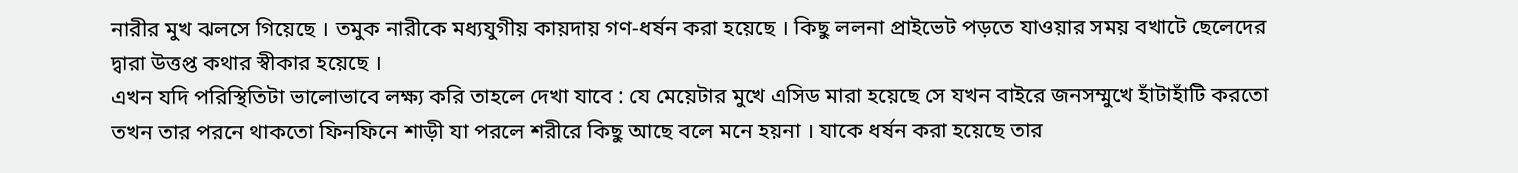নারীর মুখ ঝলসে গিয়েছে । তমুক নারীকে মধ্যযুগীয় কায়দায় গণ-ধর্ষন করা হয়েছে । কিছু ললনা প্রাইভেট পড়তে যাওয়ার সময় বখাটে ছেলেদের দ্বারা উত্তপ্ত কথার স্বীকার হয়েছে ।
এখন যদি পরিস্থিতিটা ভালোভাবে লক্ষ্য করি তাহলে দেখা যাবে : যে মেয়েটার মুখে এসিড মারা হয়েছে সে যখন বাইরে জনসম্মুখে হাঁটাহাঁটি করতো তখন তার পরনে থাকতো ফিনফিনে শাড়ী যা পরলে শরীরে কিছু আছে বলে মনে হয়না । যাকে ধর্ষন করা হয়েছে তার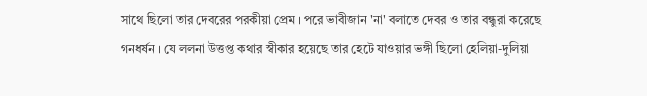সাথে ছিলো তার দেবরের পরকীয়া প্রেম । পরে ভাবীজান 'না' বলাতে দেবর ও তার বন্ধুরা করেছে গনধর্ষন । যে ললনা উত্তপ্ত কথার স্বীকার হয়েছে তার হেটে যাওয়ার ভঙ্গী ছিলো হেলিয়া-দুলিয়া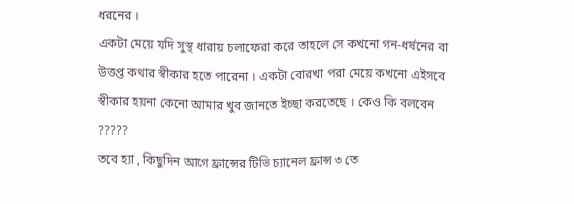ধরনের ।
একটা মেয়ে যদি সুস্থ ধারায় চলাফেরা করে তাহলে সে কখনো গন-ধর্ষনের বা উত্তপ্ত কথার স্বীকার হতে পারেনা । একটা বোরখা পরা মেয়ে কখনো এইসবে স্বীকার হয়না কেনো আমার খুব জানতে ইচ্ছা করতেছে । কেও কি বলবেন ?????
তবে হ্যা , কিছুদিন আগে ফ্রান্সের টিভি চ্যানেল ফ্রান্স ৩ তে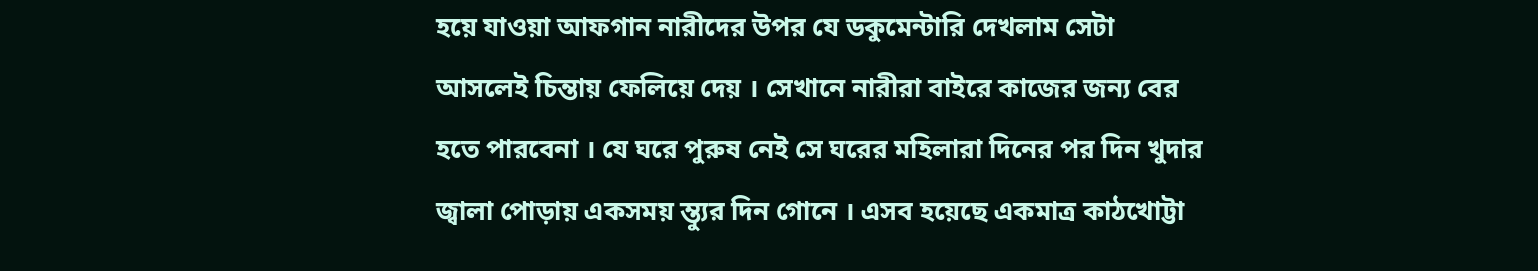হয়ে যাওয়া আফগান নারীদের উপর যে ডকুমেন্টারি দেখলাম সেটা আসলেই চিন্তায় ফেলিয়ে দেয় । সেখানে নারীরা বাইরে কাজের জন্য বের হতে পারবেনা । যে ঘরে পুরুষ নেই সে ঘরের মহিলারা দিনের পর দিন খুদার জ্বালা পোড়ায় একসময় ম্ত্যুর দিন গোনে । এসব হয়েছে একমাত্র কাঠখোট্টা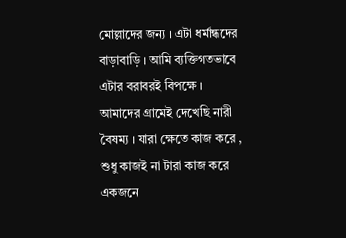মোল্লাদের জন্য । এটা ধর্মান্ধদের বাড়াবাড়ি । আমি ব্যক্তিগতভাবে এটার বরাবরই বিপক্ষে ।
আমাদের গ্রামেই দেখেছি নারী বৈষম্য । যারা ক্ষেতে কাজ করে , শুধু কাজই না টারা কাজ করে একজনে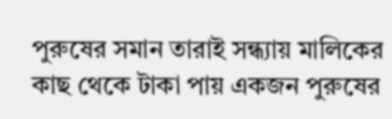পুরুষের সমান তারাই সন্ধ্যায় মালিকের কাছ থেকে টাকা পায় একজন পুরুষের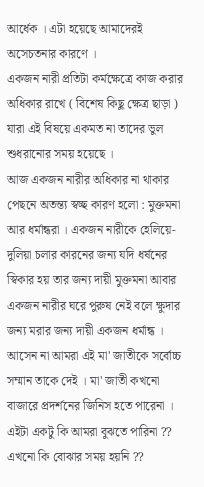আর্ধেক । এটা হয়েছে আমাদেরই অসেচতনার কারণে ।
একজন নারী প্রতিটা কর্মক্ষেত্রে কাজ করার অধিকার রাখে ( বিশেষ কিছু ক্ষেত্র ছাড়া ) যারা এই বিষয়ে একমত না তাদের ভুল শুধরানোর সময় হয়েছে ।
আজ একজন নারীর অধিকার না থাকার পেছনে অতন্ত্য স্বচ্ছ কারণ হলো : মুক্তমনা আর ধর্মান্ধরা । একজন নারীকে হেলিয়ে-দুলিয়া চলার কারনের জন্য যদি ধর্ষনের স্বিকার হয় তার জন্য দায়ী মুক্তমনা আবার একজন নারীর ঘরে পুরুষ নেই বলে ক্ষুদার জন্য মরার জন্য দায়ী একজন ধর্মান্ধ ।
আসেন না আমরা এই মা' জাতীকে সর্বোচ্চ সম্মান তাকে দেই । মা' জাতী কখনো বাজারে প্রদর্শনের জিনিস হতে পারেনা । এইটা একটু কি আমরা বুঝতে পারিনা ?? এখনো কি বোঝার সময় হয়নি ??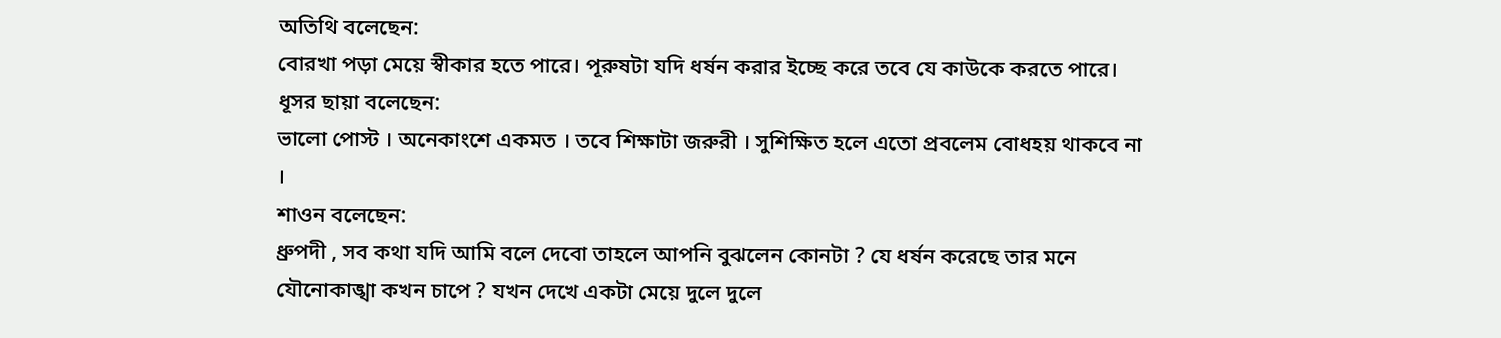অতিথি বলেছেন:
বোরখা পড়া মেয়ে স্বীকার হতে পারে। পূরুষটা যদি ধর্ষন করার ইচ্ছে করে তবে যে কাউকে করতে পারে।
ধূসর ছায়া বলেছেন:
ভালো পোস্ট । অনেকাংশে একমত । তবে শিক্ষাটা জরুরী । সুশিক্ষিত হলে এতো প্রবলেম বোধহয় থাকবে না ।
শাওন বলেছেন:
ধ্রুপদী , সব কথা যদি আমি বলে দেবো তাহলে আপনি বুঝলেন কোনটা ? যে ধর্ষন করেছে তার মনে যৌনোকাঙ্খা কখন চাপে ? যখন দেখে একটা মেয়ে দুলে দুলে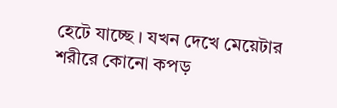হেটে যাচ্ছে । যখন দেখে মেয়েটার শরীরে কোনো কপড়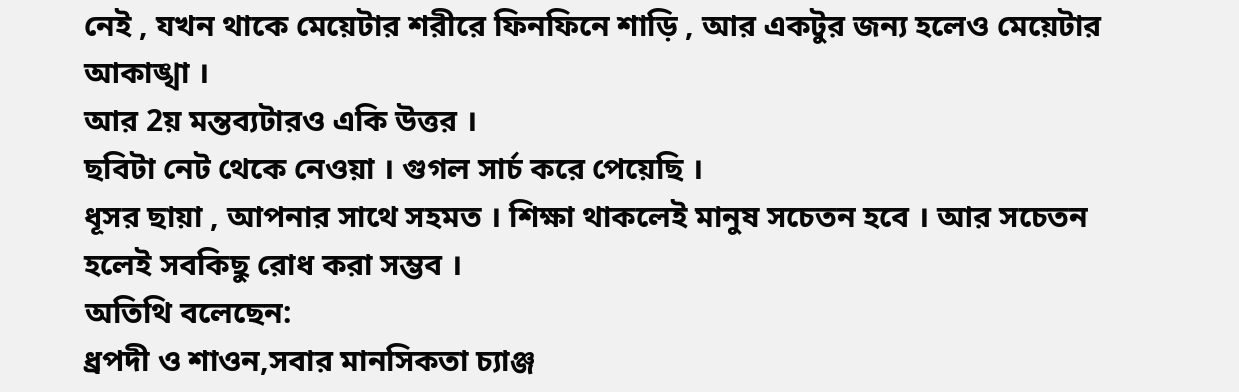নেই , যখন থাকে মেয়েটার শরীরে ফিনফিনে শাড়ি , আর একটুর জন্য হলেও মেয়েটার আকাঙ্খা ।
আর 2য় মন্তব্যটারও একি উত্তর ।
ছবিটা নেট থেকে নেওয়া । গুগল সার্চ করে পেয়েছি ।
ধূসর ছায়া , আপনার সাথে সহমত । শিক্ষা থাকলেই মানুষ সচেতন হবে । আর সচেতন হলেই সবকিছু রোধ করা সম্ভব ।
অতিথি বলেছেন:
ধ্রপদী ও শাওন,সবার মানসিকতা চ্যাঞ্জ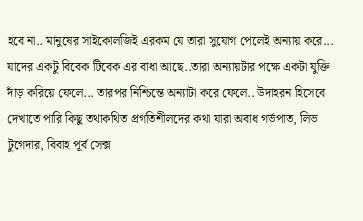হবে না.. মানুষের সাইকোলজিই এরকম যে তারা সুযোগ পেলেই অন্যায় করে... যাদের একটু বিবেক টিবেক এর বাধা আছে..তারা অন্যায়টার পক্ষে একটা যুক্তি দাঁড় করিয়ে ফেলে... তারপর নিশ্চিন্তে অন্যাটা করে ফেলে.. উদাহরন হিসেবে দেখাতে পারি কিছু তথাকথিত প্রগতিশীলদের কথা যারা অবাধ গর্ভপাত, লিভ টুগেদার, বিবাহ পূর্ব সেক্স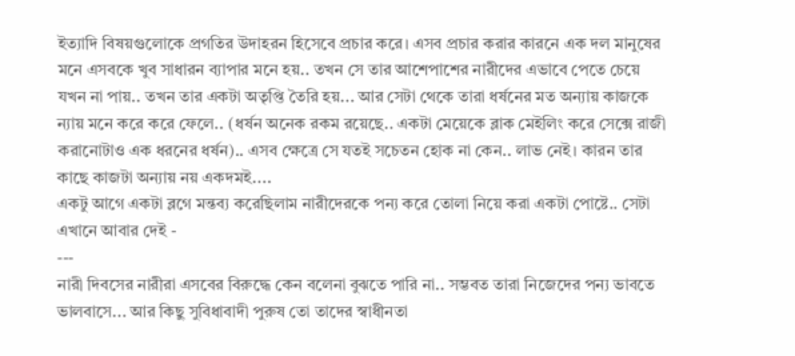ইত্যাদি বিষয়গুলোকে প্রগতির উদাহরন হিসেবে প্রচার করে। এসব প্রচার করার কারনে এক দল মানুষের মনে এসবকে খুব সাধারন ব্যাপার মনে হয়.. তখন সে তার আশেপাশের নারীদের এভাবে পেতে চেয়ে যখন না পায়.. তখন তার একটা অতৃপ্তি তৈরি হয়... আর সেটা থেকে তারা ধর্ষনের মত অন্যায় কাজকে ন্যায় মনে করে করে ফেলে.. (ধর্ষন অনেক রকম রয়েছে.. একটা মেয়েকে ব্লাক মেইলিং করে সেক্সে রাজী করানোটাও এক ধরনের ধর্ষন).. এসব ক্ষেত্রে সে যতই সচেতন হোক না কেন.. লাভ নেই। কারন তার কাছে কাজটা অন্যায় নয় একদমই....
একটু আগে একটা ব্লগে মন্তব্য করেছিলাম নারীদেরকে পন্য করে তোলা নিয়ে করা একটা পোষ্টে.. সেটা এখানে আবার দেই -
---
নারী দিবসের নারীরা এসবের বিরুদ্ধে কেন বলেনা বুঝতে পারি না.. সম্ভবত তারা নিজেদের পন্য ভাবতে ভালবাসে... আর কিছু সুবিধাবাদী পুরুষ তো তাদের স্বাধীনতা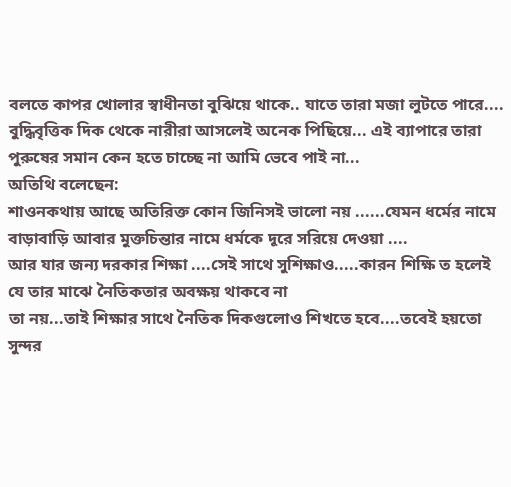বলতে কাপর খোলার স্বাধীনতা বুঝিয়ে থাকে.. যাতে তারা মজা লুটতে পারে....
বুদ্ধিবৃত্তিক দিক থেকে নারীরা আসলেই অনেক পিছিয়ে... এই ব্যাপারে তারা পুরুষের সমান কেন হতে চাচ্ছে না আমি ভেবে পাই না...
অতিথি বলেছেন:
শাওনকথায় আছে অতিরিক্ত কোন জিনিসই ভালো নয় ......যেমন ধর্মের নামে বাড়াবাড়ি আবার মুক্তচিন্তার নামে ধর্মকে দূরে সরিয়ে দেওয়া ....
আর যার জন্য দরকার শিক্ষা ....সেই সাথে সুশিক্ষাও.....কারন শিক্ষি ত হলেই যে তার মাঝে নৈতিকতার অবক্ষয় থাকবে না
তা নয়...তাই শিক্ষার সাথে নৈতিক দিকগুলোও শিখতে হবে....তবেই হয়তো সুন্দর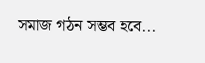সমাজ গঠন সম্ভব হবে...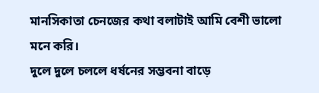মানসিকাতা চেনজের কথা বলাটাই আমি বেশী ভালো মনে করি।
দুলে দুলে চললে ধর্ষনের সম্ভবনা বাড়ে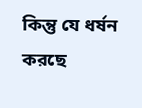কিন্তু যে ধর্ষন করছে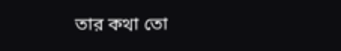তার কথা তো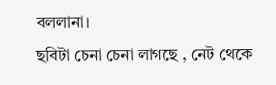বললানা।
ছবিটা চেনা চেনা লাগছে , নেট থেকে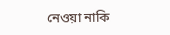নেওয়া নাকি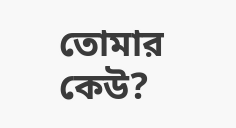তোমার কেউ?